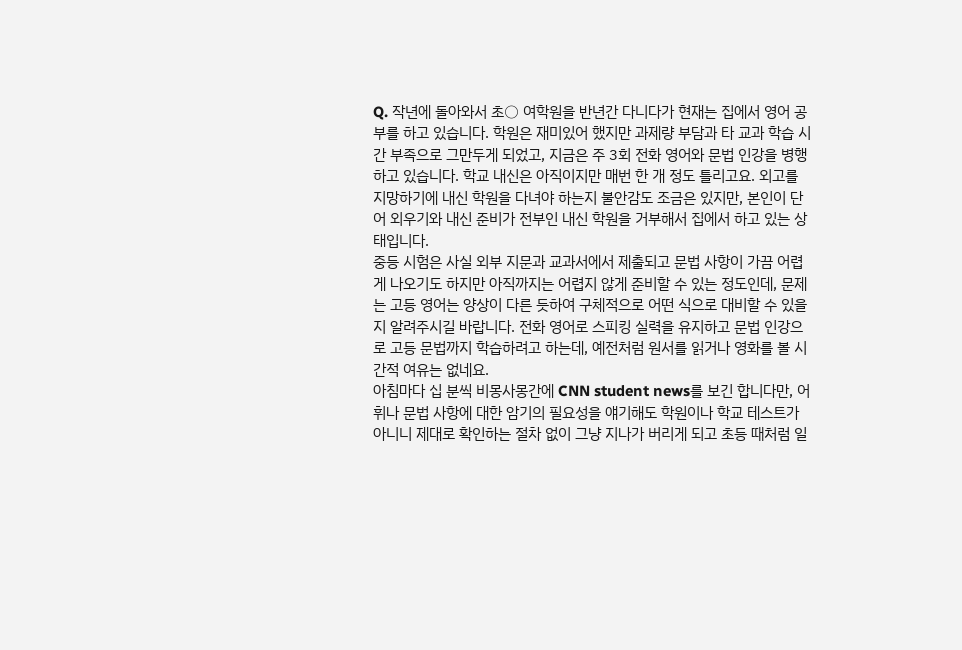Q. 작년에 돌아와서 초○ 여학원을 반년간 다니다가 현재는 집에서 영어 공부를 하고 있습니다. 학원은 재미있어 했지만 과제량 부담과 타 교과 학습 시간 부족으로 그만두게 되었고, 지금은 주 3회 전화 영어와 문법 인강을 병행하고 있습니다. 학교 내신은 아직이지만 매번 한 개 정도 틀리고요. 외고를 지망하기에 내신 학원을 다녀야 하는지 불안감도 조금은 있지만, 본인이 단어 외우기와 내신 준비가 전부인 내신 학원을 거부해서 집에서 하고 있는 상태입니다.
중등 시험은 사실 외부 지문과 교과서에서 제출되고 문법 사항이 가끔 어렵게 나오기도 하지만 아직까지는 어렵지 않게 준비할 수 있는 정도인데, 문제는 고등 영어는 양상이 다른 듯하여 구체적으로 어떤 식으로 대비할 수 있을지 알려주시길 바랍니다. 전화 영어로 스피킹 실력을 유지하고 문법 인강으로 고등 문법까지 학습하려고 하는데, 예전처럼 원서를 읽거나 영화를 볼 시간적 여유는 없네요.
아침마다 십 분씩 비몽사몽간에 CNN student news를 보긴 합니다만, 어휘나 문법 사항에 대한 암기의 필요성을 얘기해도 학원이나 학교 테스트가 아니니 제대로 확인하는 절차 없이 그냥 지나가 버리게 되고 초등 때처럼 일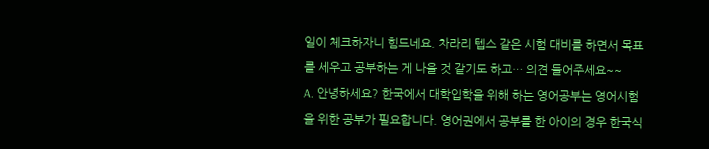일이 체크하자니 힘드네요. 차라리 텝스 같은 시험 대비를 하면서 목표를 세우고 공부하는 게 나을 것 같기도 하고… 의견 들어주세요~~
A. 안녕하세요? 한국에서 대학입학을 위해 하는 영어공부는 영어시험을 위한 공부가 필요합니다. 영어권에서 공부를 한 아이의 경우 한국식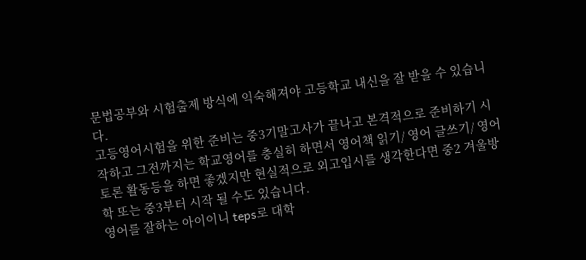문법공부와 시험출제 방식에 익숙해져야 고등학교 내신을 잘 받을 수 있습니다.
고등영어시험을 위한 준비는 중3기말고사가 끝나고 본격적으로 준비하기 시작하고 그전까지는 학교영어를 충실히 하면서 영어책 읽기/ 영어 글쓰기/ 영어토론 활동등을 하면 좋겠지만 현실적으로 외고입시를 생각한다면 중2 겨울방학 또는 중3부터 시작 될 수도 있습니다.
영어를 잘하는 아이이니 teps로 대학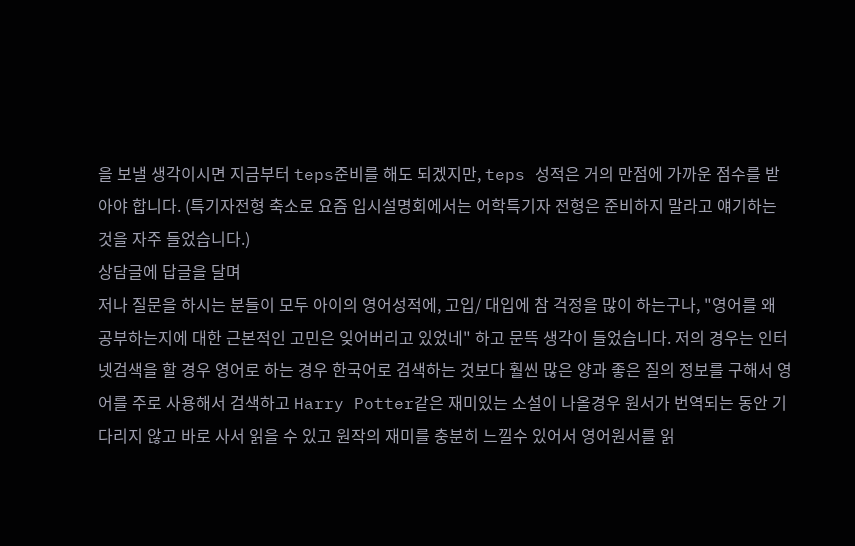을 보낼 생각이시면 지금부터 teps준비를 해도 되겠지만, teps 성적은 거의 만점에 가까운 점수를 받아야 합니다. (특기자전형 축소로 요즘 입시설명회에서는 어학특기자 전형은 준비하지 말라고 얘기하는 것을 자주 들었습니다.)
상담글에 답글을 달며
저나 질문을 하시는 분들이 모두 아이의 영어성적에, 고입/ 대입에 참 걱정을 많이 하는구나, "영어를 왜 공부하는지에 대한 근본적인 고민은 잊어버리고 있었네" 하고 문뜩 생각이 들었습니다. 저의 경우는 인터넷검색을 할 경우 영어로 하는 경우 한국어로 검색하는 것보다 훨씬 많은 양과 좋은 질의 정보를 구해서 영어를 주로 사용해서 검색하고 Harry Potter같은 재미있는 소설이 나올경우 원서가 번역되는 동안 기다리지 않고 바로 사서 읽을 수 있고 원작의 재미를 충분히 느낄수 있어서 영어원서를 읽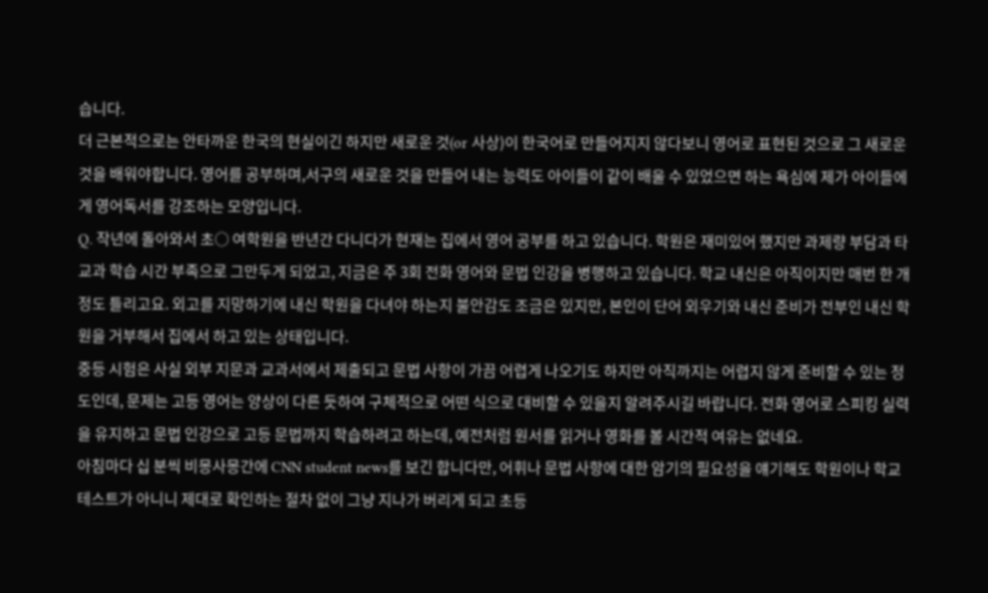습니다.
더 근본적으로는 안타까운 한국의 현실이긴 하지만 새로운 것(or 사상)이 한국어로 만들어지지 않다보니 영어로 표현된 것으로 그 새로운 것을 배워야합니다. 영어를 공부하며,서구의 새로운 것을 만들어 내는 능력도 아이들이 같이 배울 수 있었으면 하는 욕심에 제가 아이들에게 영어독서를 강조하는 모양입니다.
Q. 작년에 돌아와서 초○ 여학원을 반년간 다니다가 현재는 집에서 영어 공부를 하고 있습니다. 학원은 재미있어 했지만 과제량 부담과 타 교과 학습 시간 부족으로 그만두게 되었고, 지금은 주 3회 전화 영어와 문법 인강을 병행하고 있습니다. 학교 내신은 아직이지만 매번 한 개 정도 틀리고요. 외고를 지망하기에 내신 학원을 다녀야 하는지 불안감도 조금은 있지만, 본인이 단어 외우기와 내신 준비가 전부인 내신 학원을 거부해서 집에서 하고 있는 상태입니다.
중등 시험은 사실 외부 지문과 교과서에서 제출되고 문법 사항이 가끔 어렵게 나오기도 하지만 아직까지는 어렵지 않게 준비할 수 있는 정도인데, 문제는 고등 영어는 양상이 다른 듯하여 구체적으로 어떤 식으로 대비할 수 있을지 알려주시길 바랍니다. 전화 영어로 스피킹 실력을 유지하고 문법 인강으로 고등 문법까지 학습하려고 하는데, 예전처럼 원서를 읽거나 영화를 볼 시간적 여유는 없네요.
아침마다 십 분씩 비몽사몽간에 CNN student news를 보긴 합니다만, 어휘나 문법 사항에 대한 암기의 필요성을 얘기해도 학원이나 학교 테스트가 아니니 제대로 확인하는 절차 없이 그냥 지나가 버리게 되고 초등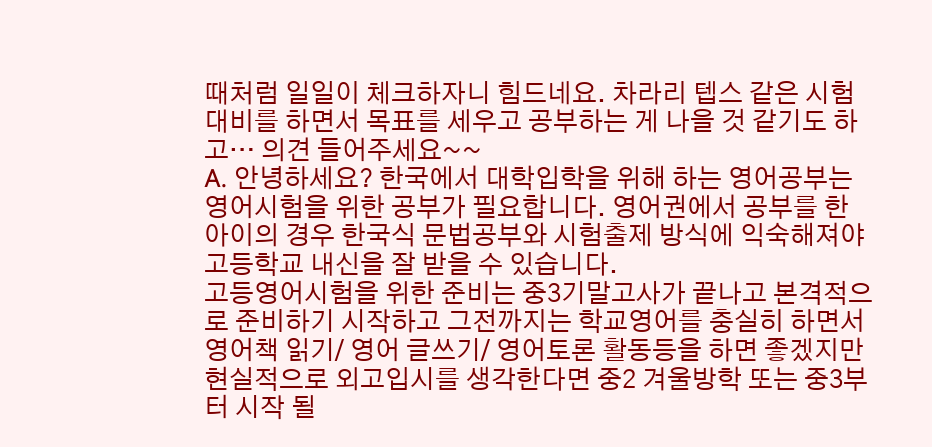때처럼 일일이 체크하자니 힘드네요. 차라리 텝스 같은 시험 대비를 하면서 목표를 세우고 공부하는 게 나을 것 같기도 하고… 의견 들어주세요~~
A. 안녕하세요? 한국에서 대학입학을 위해 하는 영어공부는 영어시험을 위한 공부가 필요합니다. 영어권에서 공부를 한 아이의 경우 한국식 문법공부와 시험출제 방식에 익숙해져야 고등학교 내신을 잘 받을 수 있습니다.
고등영어시험을 위한 준비는 중3기말고사가 끝나고 본격적으로 준비하기 시작하고 그전까지는 학교영어를 충실히 하면서 영어책 읽기/ 영어 글쓰기/ 영어토론 활동등을 하면 좋겠지만 현실적으로 외고입시를 생각한다면 중2 겨울방학 또는 중3부터 시작 될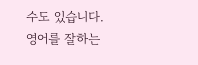수도 있습니다.
영어를 잘하는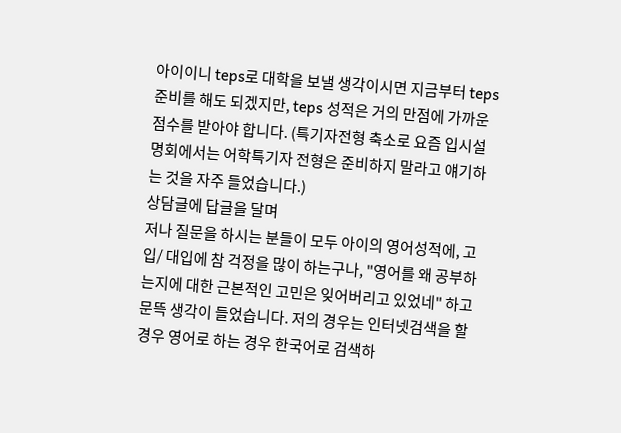아이이니 teps로 대학을 보낼 생각이시면 지금부터 teps준비를 해도 되겠지만, teps 성적은 거의 만점에 가까운 점수를 받아야 합니다. (특기자전형 축소로 요즘 입시설명회에서는 어학특기자 전형은 준비하지 말라고 얘기하는 것을 자주 들었습니다.)
상담글에 답글을 달며
저나 질문을 하시는 분들이 모두 아이의 영어성적에, 고입/ 대입에 참 걱정을 많이 하는구나, "영어를 왜 공부하는지에 대한 근본적인 고민은 잊어버리고 있었네" 하고 문뜩 생각이 들었습니다. 저의 경우는 인터넷검색을 할 경우 영어로 하는 경우 한국어로 검색하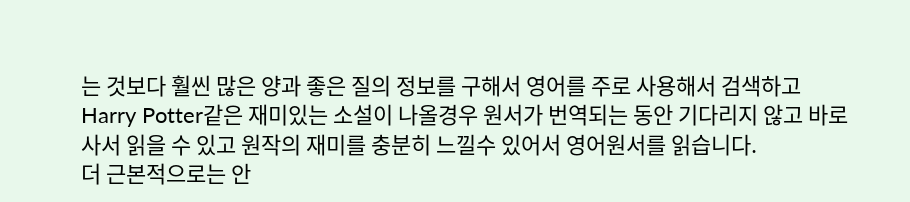는 것보다 훨씬 많은 양과 좋은 질의 정보를 구해서 영어를 주로 사용해서 검색하고 Harry Potter같은 재미있는 소설이 나올경우 원서가 번역되는 동안 기다리지 않고 바로 사서 읽을 수 있고 원작의 재미를 충분히 느낄수 있어서 영어원서를 읽습니다.
더 근본적으로는 안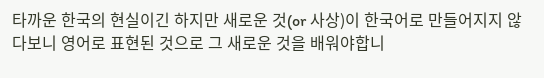타까운 한국의 현실이긴 하지만 새로운 것(or 사상)이 한국어로 만들어지지 않다보니 영어로 표현된 것으로 그 새로운 것을 배워야합니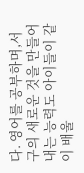다. 영어를 공부하며,서구의 새로운 것을 만들어 내는 능력도 아이들이 같이 배울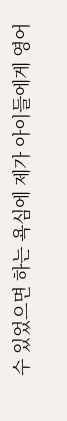수 있었으면 하는 욕심에 제가 아이들에게 영어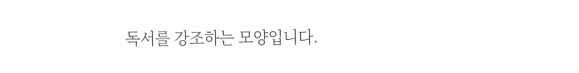독서를 강조하는 모양입니다.